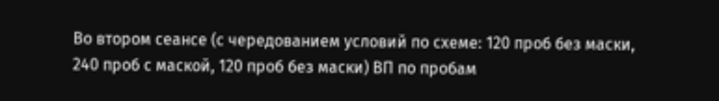Во втором сеансе (с чередованием условий по схеме: 120 проб без маски, 240 проб с маской, 120 проб без маски) ВП по пробам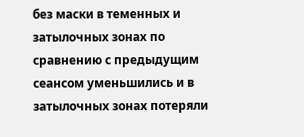без маски в теменных и затылочных зонах по сравнению с предыдущим сеансом уменьшились и в затылочных зонах потеряли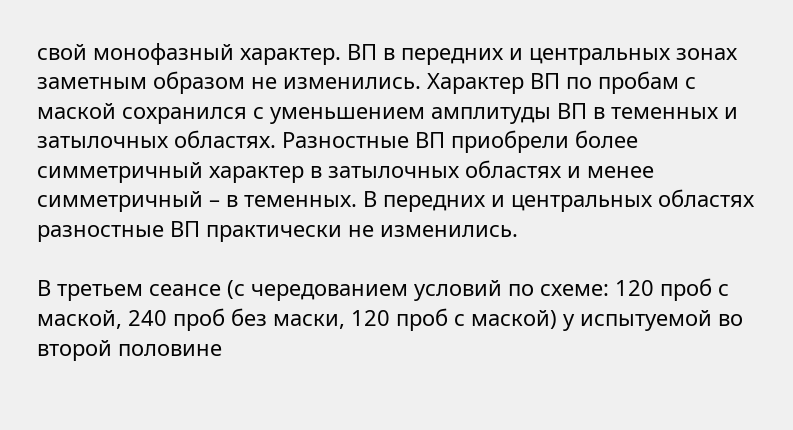свой монофазный характер. ВП в передних и центральных зонах заметным образом не изменились. Характер ВП по пробам с маской сохранился с уменьшением амплитуды ВП в теменных и затылочных областях. Разностные ВП приобрели более симметричный характер в затылочных областях и менее симметричный – в теменных. В передних и центральных областях разностные ВП практически не изменились.

В третьем сеансе (с чередованием условий по схеме: 120 проб с маской, 240 проб без маски, 120 проб с маской) у испытуемой во второй половине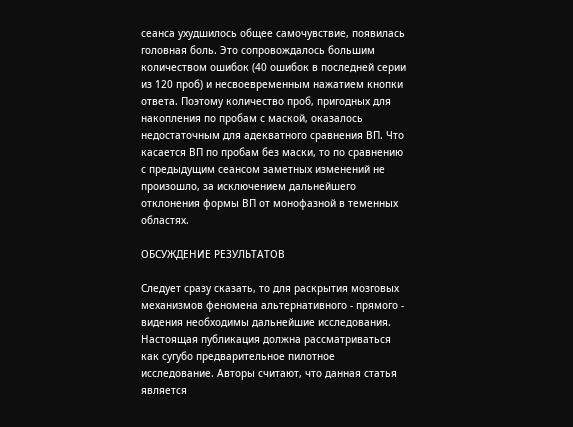сеанса ухудшилось общее самочувствие, появилась головная боль. Это сопровождалось большим количеством ошибок (40 ошибок в последней серии из 120 проб) и несвоевременным нажатием кнопки ответа. Поэтому количество проб, пригодных для накопления по пробам с маской, оказалось недостаточным для адекватного сравнения ВП. Что касается ВП по пробам без маски, то по сравнению с предыдущим сеансом заметных изменений не произошло, за исключением дальнейшего отклонения формы ВП от монофазной в теменных областях.

ОБСУЖДЕНИЕ РЕЗУЛЬТАТОВ

Следует сразу сказать, то для раскрытия мозговых механизмов феномена альтернативного - прямого - видения необходимы дальнейшие исследования. Настоящая публикация должна рассматриваться как сугубо предварительное пилотное исследование. Авторы считают, что данная статья является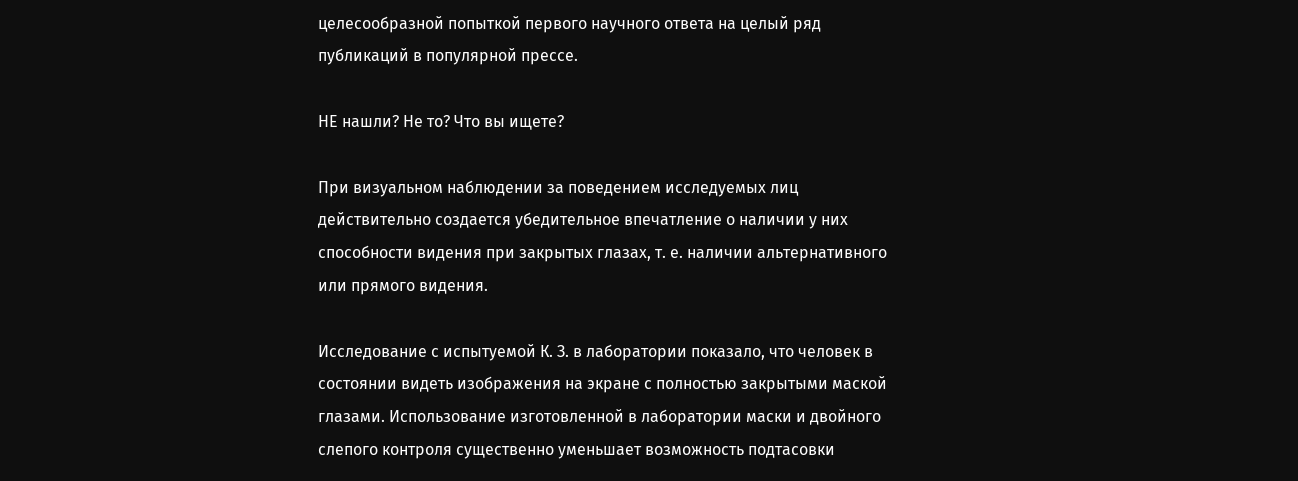целесообразной попыткой первого научного ответа на целый ряд публикаций в популярной прессе.

НЕ нашли? Не то? Что вы ищете?

При визуальном наблюдении за поведением исследуемых лиц действительно создается убедительное впечатление о наличии у них способности видения при закрытых глазах, т. е. наличии альтернативного или прямого видения.

Исследование с испытуемой К. З. в лаборатории показало, что человек в состоянии видеть изображения на экране с полностью закрытыми маской глазами. Использование изготовленной в лаборатории маски и двойного слепого контроля существенно уменьшает возможность подтасовки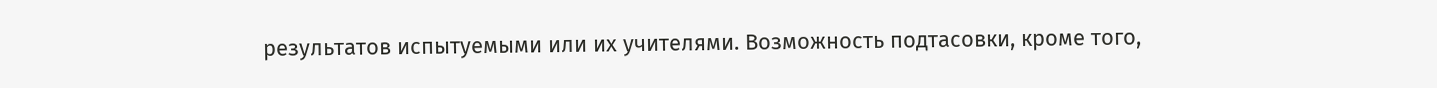результатов испытуемыми или их учителями. Возможность подтасовки, кроме того,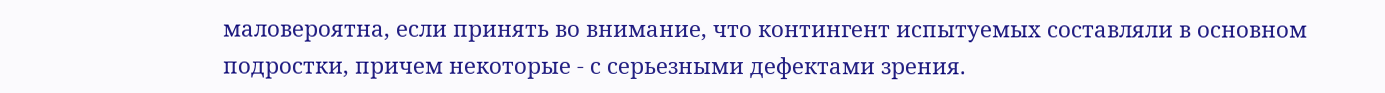маловероятна, если принять во внимание, что контингент испытуемых составляли в основном подростки, причем некоторые - с серьезными дефектами зрения.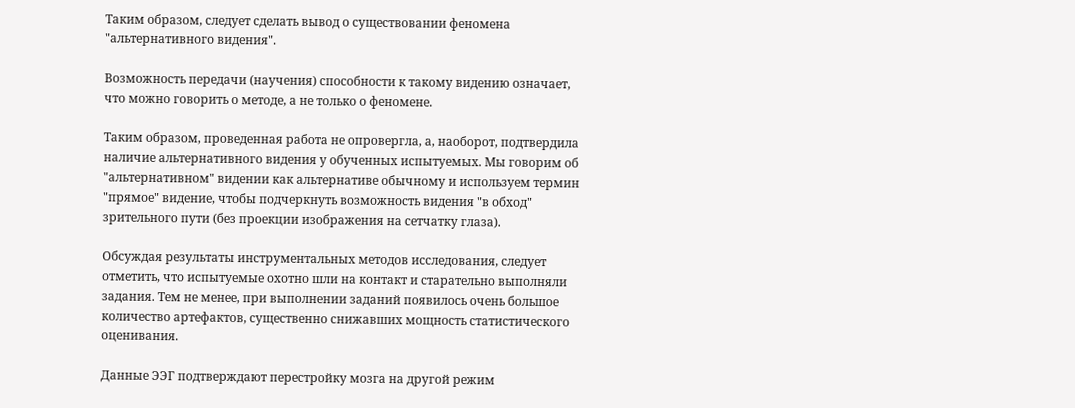Таким образом, следует сделать вывод о существовании феномена "альтернативного видения".

Возможность передачи (научения) способности к такому видению означает, что можно говорить о методе, а не только о феномене.

Таким образом, проведенная работа не опровергла, а, наоборот, подтвердила наличие альтернативного видения у обученных испытуемых. Мы говорим об "альтернативном" видении как альтернативе обычному и используем термин "прямое" видение, чтобы подчеркнуть возможность видения "в обход" зрительного пути (без проекции изображения на сетчатку глаза).

Обсуждая результаты инструментальных методов исследования, следует отметить, что испытуемые охотно шли на контакт и старательно выполняли задания. Тем не менее, при выполнении заданий появилось очень большое количество артефактов, существенно снижавших мощность статистического оценивания.

Данные ЭЭГ подтверждают перестройку мозга на другой режим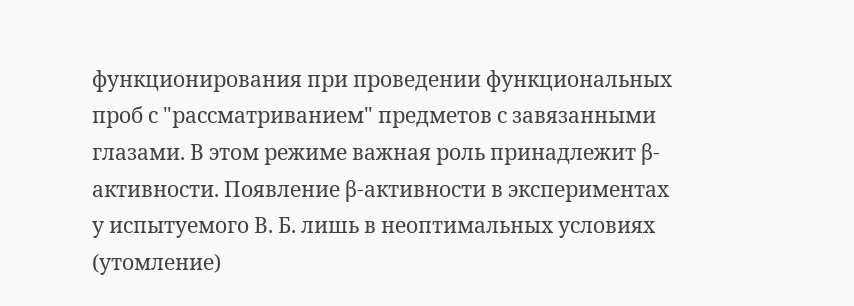функционирования при проведении функциональных проб с "рассматриванием" предметов с завязанными глазами. В этом режиме важная роль принадлежит β-активности. Появление β-активности в экспериментах у испытуемого В. Б. лишь в неоптимальных условиях  (утомление)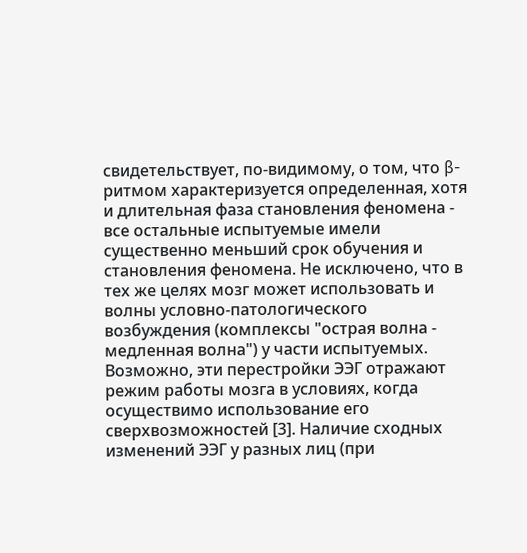свидетельствует, по-видимому, о том, что β-ритмом характеризуется определенная, хотя и длительная фаза становления феномена - все остальные испытуемые имели существенно меньший срок обучения и становления феномена. Не исключено, что в тех же целях мозг может использовать и волны условно-патологического возбуждения (комплексы "острая волна - медленная волна") у части испытуемых. Возможно, эти перестройки ЭЭГ отражают режим работы мозга в условиях, когда осуществимо использование его сверхвозможностей [3]. Наличие сходных изменений ЭЭГ у разных лиц (при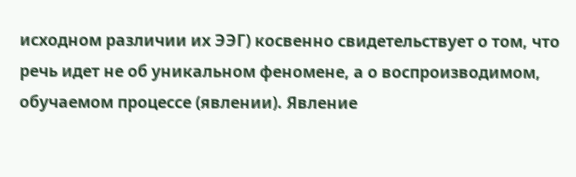исходном различии их ЭЭГ) косвенно свидетельствует о том, что речь идет не об уникальном феномене, а о воспроизводимом, обучаемом процессе (явлении). Явление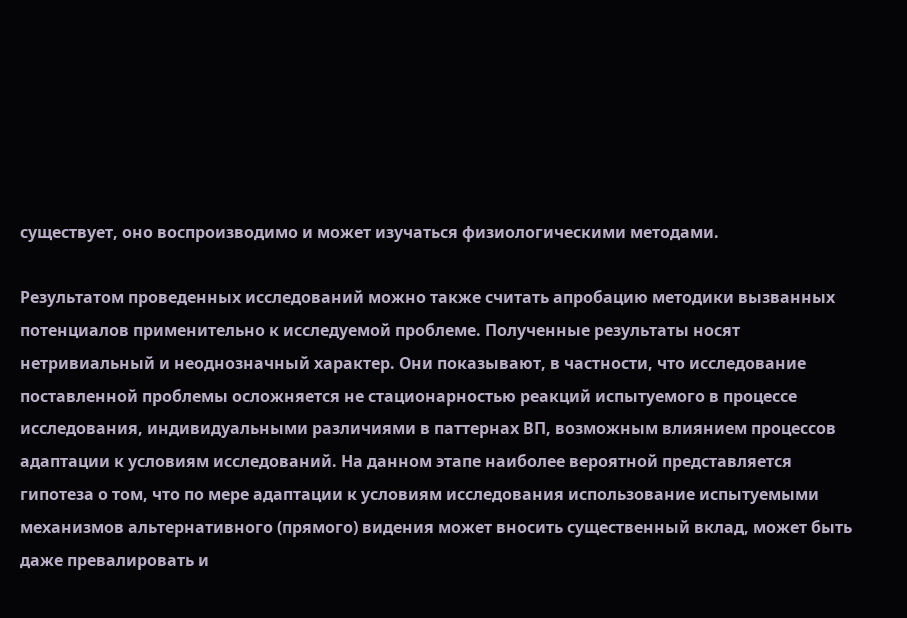существует, оно воспроизводимо и может изучаться физиологическими методами.

Результатом проведенных исследований можно также считать апробацию методики вызванных потенциалов применительно к исследуемой проблеме. Полученные результаты носят нетривиальный и неоднозначный характер. Они показывают, в частности, что исследование поставленной проблемы осложняется не стационарностью реакций испытуемого в процессе исследования, индивидуальными различиями в паттернах ВП, возможным влиянием процессов адаптации к условиям исследований. На данном этапе наиболее вероятной представляется гипотеза о том, что по мере адаптации к условиям исследования использование испытуемыми механизмов альтернативного (прямого) видения может вносить существенный вклад, может быть даже превалировать и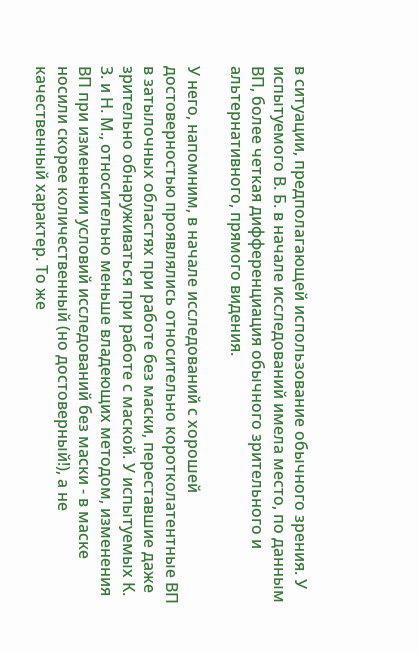в ситуации, предполагающей использование обычного зрения. У испытуемого В. Б. в начале исследований имела место, по данным ВП, более четкая дифференциация обычного зрительного и альтернативного, прямого видения.

У него, напомним, в начале исследований с хорошей достоверностью проявлялись относительно коротколатентные ВП в затылочных областях при работе без маски, переставшие даже зрительно обнаруживаться при работе с маской. У испытуемых К. З. и Н. М., относительно меньше владеющих методом, изменения ВП при изменении условий исследований без маски - в маске носили скорее количественный (но достоверный!), а не качественный характер. То же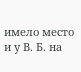имело место и у В. Б. на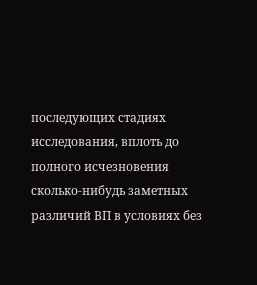последующих стадиях исследования, вплоть до полного исчезновения сколько-нибудь заметных различий ВП в условиях без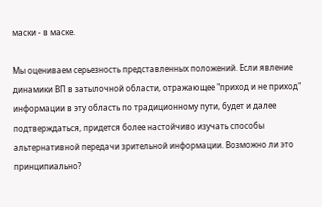маски - в маске.

Мы оцениваем серьезность представленных положений. Если явление динамики ВП в затылочной области, отражающее "приход и не приход" информации в эту область по традиционному пути, будет и далее подтверждаться, придется более настойчиво изучать способы альтернативной передачи зрительной информации. Возможно ли это принципиально?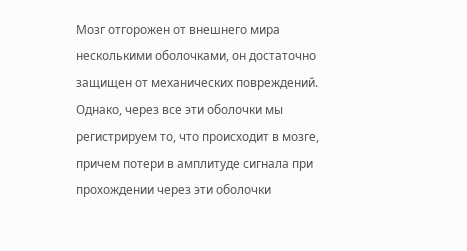Мозг отгорожен от внешнего мира несколькими оболочками, он достаточно защищен от механических повреждений. Однако, через все эти оболочки мы регистрируем то, что происходит в мозге, причем потери в амплитуде сигнала при прохождении через эти оболочки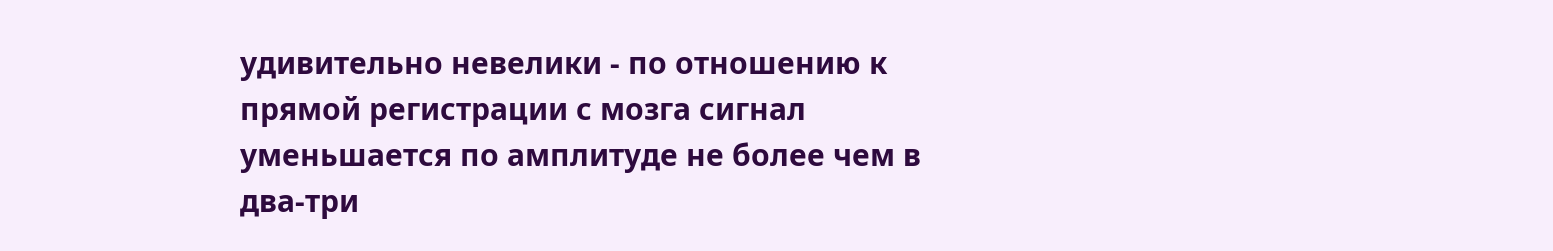удивительно невелики - по отношению к прямой регистрации с мозга сигнал уменьшается по амплитуде не более чем в два-три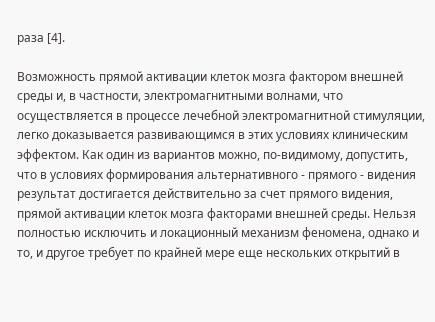раза [4].

Возможность прямой активации клеток мозга фактором внешней среды и, в частности, электромагнитными волнами, что осуществляется в процессе лечебной электромагнитной стимуляции, легко доказывается развивающимся в этих условиях клиническим эффектом. Как один из вариантов можно, по-видимому, допустить, что в условиях формирования альтернативного - прямого - видения результат достигается действительно за счет прямого видения, прямой активации клеток мозга факторами внешней среды. Нельзя полностью исключить и локационный механизм феномена, однако и то, и другое требует по крайней мере еще нескольких открытий в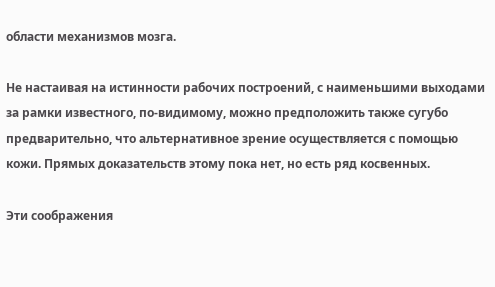области механизмов мозга.

Не настаивая на истинности рабочих построений, с наименьшими выходами за рамки известного, по-видимому, можно предположить также сугубо предварительно, что альтернативное зрение осуществляется с помощью кожи. Прямых доказательств этому пока нет, но есть ряд косвенных.

Эти соображения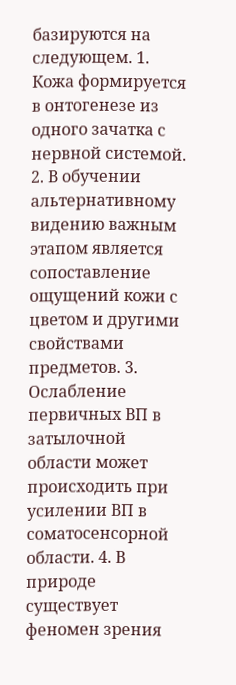базируются на следующем. 1. Кожа формируется в онтогенезе из одного зачатка с нервной системой. 2. В обучении альтернативному видению важным этапом является сопоставление ощущений кожи с цветом и другими свойствами предметов. 3. Ослабление первичных ВП в затылочной области может происходить при усилении ВП в соматосенсорной области. 4. В природе существует феномен зрения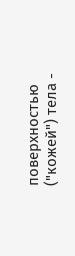поверхностью ("кожей") тела -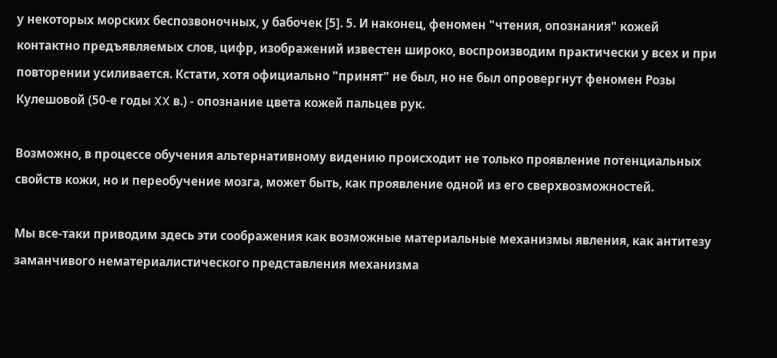у некоторых морских беспозвоночных, у бабочек [5]. 5. И наконец, феномен "чтения, опознания" кожей контактно предъявляемых слов, цифр, изображений известен широко, воспроизводим практически у всех и при повторении усиливается. Кстати, хотя официально "принят" не был, но не был опровергнут феномен Розы Кулешовой (50-е годы XX в.) - опознание цвета кожей пальцев рук.

Возможно, в процессе обучения альтернативному видению происходит не только проявление потенциальных свойств кожи, но и переобучение мозга, может быть, как проявление одной из его сверхвозможностей.

Мы все-таки приводим здесь эти соображения как возможные материальные механизмы явления, как антитезу заманчивого нематериалистического представления механизма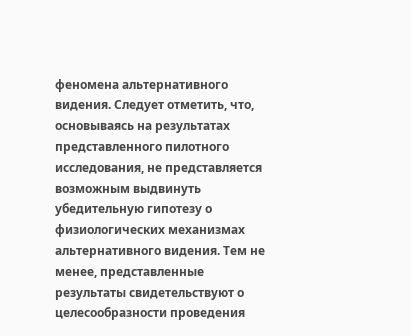феномена альтернативного видения. Следует отметить, что, основываясь на результатах представленного пилотного исследования, не представляется возможным выдвинуть убедительную гипотезу о физиологических механизмах альтернативного видения. Тем не менее, представленные результаты свидетельствуют о целесообразности проведения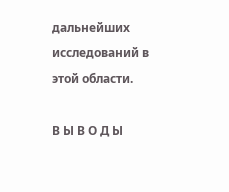дальнейших исследований в этой области.

В Ы В О Д Ы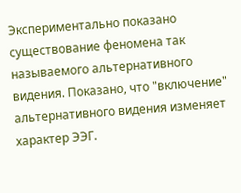Экспериментально показано существование феномена так называемого альтернативного видения. Показано, что "включение" альтернативного видения изменяет характер ЭЭГ.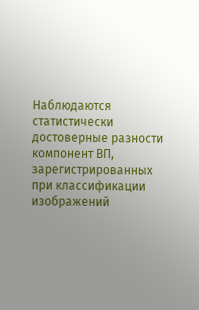Наблюдаются статистически достоверные разности компонент ВП, зарегистрированных при классификации изображений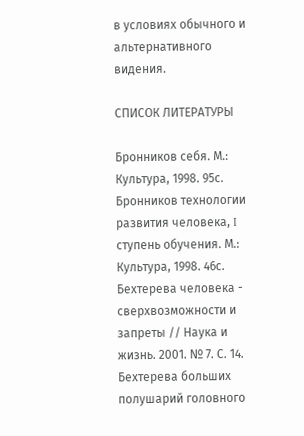в условиях обычного и альтернативного видения.

СПИСОК ЛИТЕРАТУРЫ

Бронников себя. М.: Культура, 1998. 95с. Бронников технологии развития человека, I ступень обучения. М.: Культура, 1998. 46с. Бехтерева человека - сверхвозможности и запреты // Наука и жизнь. 2001. № 7. С. 14. Бехтерева больших полушарий головного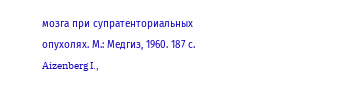мозга при супратенториальных опухолях. М.: Медгиз, 1960. 187 с. Aizenberg I.,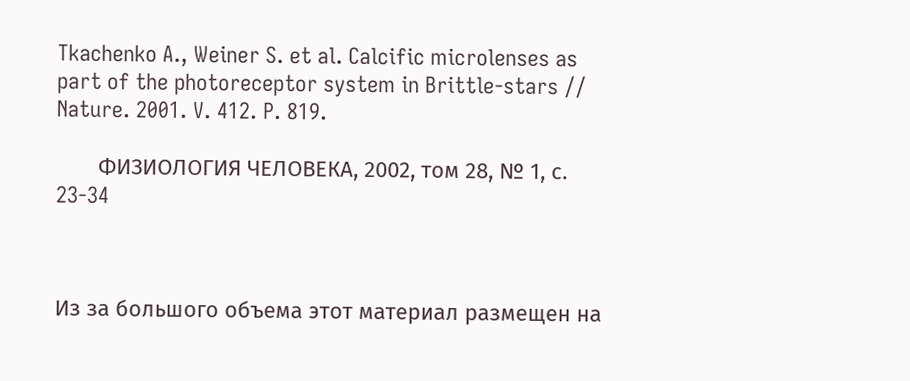Tkachenko A., Weiner S. et al. Calcific microlenses as part of the photoreceptor system in Brittle-stars // Nature. 2001. V. 412. P. 819.

       ФИЗИОЛОГИЯ ЧЕЛОВЕКА, 2002, том 28, № 1, с. 23-34



Из за большого объема этот материал размещен на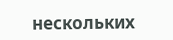нескольких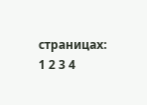страницах:
1 2 3 4